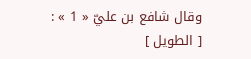وقال شافع بن عليّ « 1 » :
[ الطويل ]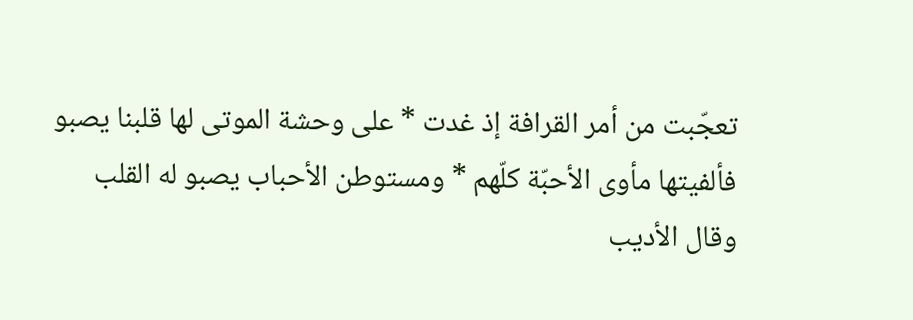تعجّبت من أمر القرافة إذ غدت * على وحشة الموتى لها قلبنا يصبو
فألفيتها مأوى الأحبّة كلّهم * ومستوطن الأحباب يصبو له القلب
وقال الأديب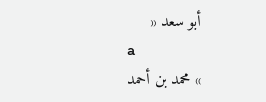أبو سعد «
a
» محمد بن أحمد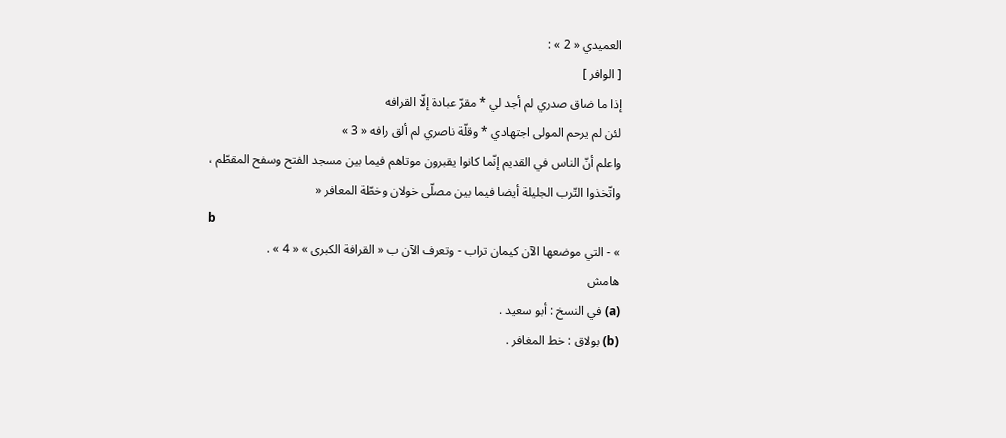العميدي « 2 » :
[ الوافر ]
إذا ما ضاق صدري لم أجد لي * مقرّ عبادة إلّا القرافه
لئن لم يرحم المولى اجتهادي * وقلّة ناصري لم ألق رافه « 3 »
واعلم أنّ الناس في القديم إنّما كانوا يقبرون موتاهم فيما بين مسجد الفتح وسفح المقطّم ، واتّخذوا التّرب الجليلة أيضا فيما بين مصلّى خولان وخطّة المعافر «
b
» - التي موضعها الآن كيمان تراب - وتعرف الآن ب « القرافة الكبرى » « 4 » .
هامش
(a) في النسخ : أبو سعيد .
(b) بولاق : خط المغافر .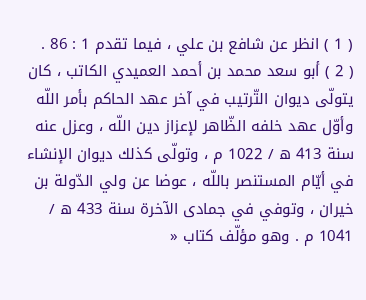( 1 ) انظر عن شافع بن علي ، فيما تقدم 1 : 86 .
( 2 ) أبو سعد محمد بن أحمد العميدي الكاتب ، كان يتولّى ديوان التّرتيب في آخر عهد الحاكم بأمر اللّه وأوّل عهد خلفه الظّاهر لإعزاز دين اللّه ، وعزل عنه سنة 413 ه / 1022 م ، وتولّى كذلك ديوان الإنشاء في أيّام المستنصر باللّه ، عوضا عن ولي الدّولة بن خيران ، وتوفي في جمادى الآخرة سنة 433 ه / 1041 م . وهو مؤلّف كتاب «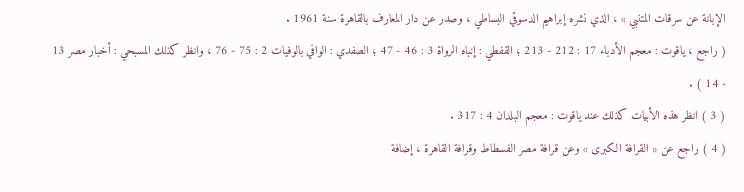الإبانة عن سرقات المتنبي » ، الذي نشره إبراهيم الدسوقي البساطي ، وصدر عن دار المعارف بالقاهرة سنة 1961 .
( راجع ، ياقوت : معجم الأدباء 17 : 212 - 213 ؛ القفطي : إنباه الرواة 3 : 46 - 47 ؛ الصفدي : الوافي بالوفيات 2 : 75 - 76 ، وانظر كذلك المسبحي : أخبار مصر 13 - 14 ) .
( 3 ) انظر هذه الأبيات كذلك عند ياقوت : معجم البلدان 4 : 317 .
( 4 ) راجع عن « القرافة الكبرى » وعن قرافة مصر الفسطاط وقرافة القاهرة ، إضافة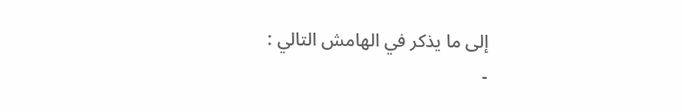إلى ما يذكر في الهامش التالي :
-